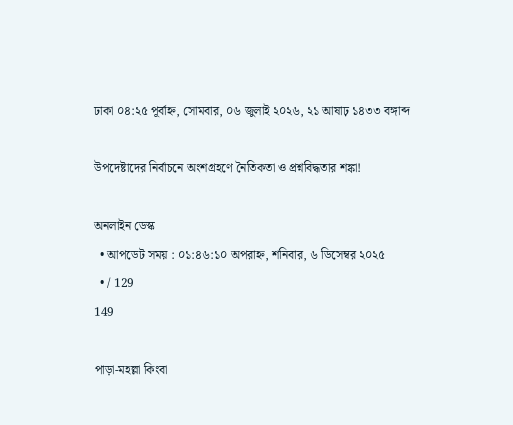ঢাকা ০৪:২৫ পূর্বাহ্ন, সোমবার, ০৬ জুলাই ২০২৬, ২১ আষাঢ় ১৪৩৩ বঙ্গাব্দ

উপদেষ্টাদের নির্বাচনে অংশগ্রহণে নৈতিকতা ও প্রশ্নবিদ্ধতার শঙ্কা!

অনলাইন ডেস্ক
  • আপডেট সময় : ০১:৪৬:১০ অপরাহ্ন, শনিবার, ৬ ডিসেম্বর ২০২৫
  • / 129
149

পাড়া-মহল্লা কিংবা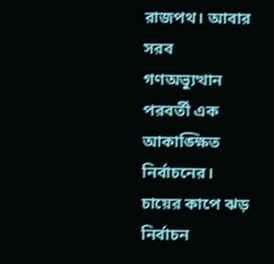রাজপথ। আবার সরব গণঅভ্যুত্থান পরবর্তী এক আকাঙ্ক্ষিত নির্বাচনের। চায়ের কাপে ঝড় নির্বাচন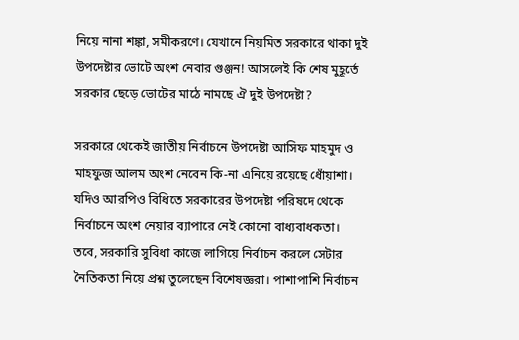নিয়ে নানা শঙ্কা, সমীকরণে। যেখানে নিয়মিত সরকারে থাকা দুই উপদেষ্টার ভোটে অংশ নেবার গুঞ্জন! আসলেই কি শেষ মুহূর্তে সরকার ছেড়ে ভোটের মাঠে নামছে ঐ দুই উপদেষ্টা?

সরকারে থেকেই জাতীয় নির্বাচনে উপদেষ্টা আসিফ মাহমুদ ও মাহফুজ আলম অংশ নেবেন কি-না এনিয়ে রয়েছে ধোঁয়াশা। যদিও আরপিও বিধিতে সরকারের উপদেষ্টা পরিষদে থেকে নির্বাচনে অংশ নেয়ার ব্যাপারে নেই কোনো বাধ্যবাধকতা। তবে, সরকারি সুবিধা কাজে লাগিয়ে নির্বাচন করলে সেটার নৈতিকতা নিয়ে প্রশ্ন তুলেছেন বিশেষজ্ঞরা। পাশাপাশি নির্বাচন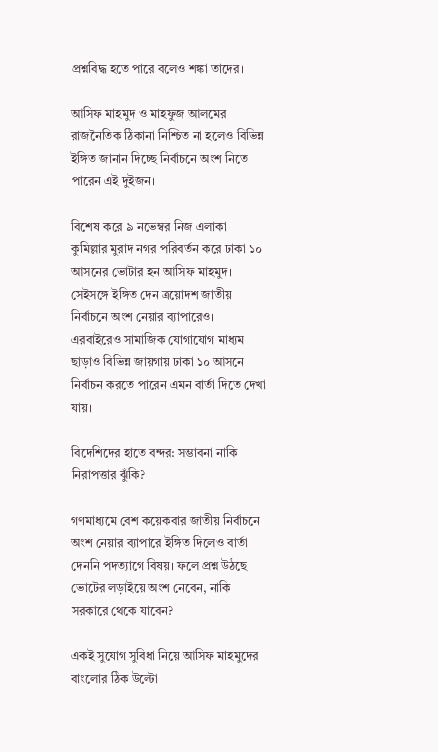প্রশ্নবিদ্ধ হতে পারে বলেও শঙ্কা তাদের।

আসিফ মাহমুদ ও মাহফুজ আলমের রাজনৈতিক ঠিকানা নিশ্চিত না হলেও বিভিন্ন ইঙ্গিত জানান দিচ্ছে নির্বাচনে অংশ নিতে পারেন এই দুইজন।

বিশেষ করে ৯ নভেম্বর নিজ এলাকা কুমিল্লার মুরাদ নগর পরিবর্তন করে ঢাকা ১০ আসনের ভোটার হন আসিফ মাহমুদ। সেইসঙ্গে ইঙ্গিত দেন ত্রয়োদশ জাতীয় নির্বাচনে অংশ নেয়ার ব্যাপারেও। এরবাইরেও সামাজিক যোগাযোগ মাধ্যম ছাড়াও বিভিন্ন জায়গায় ঢাকা ১০ আসনে নির্বাচন করতে পারেন এমন বার্তা দিতে দেখা যায়।

বিদেশিদের হাতে বন্দর: সম্ভাবনা নাকি নিরাপত্তার ঝুঁকি?

গণমাধ্যমে বেশ কয়েকবার জাতীয় নির্বাচনে অংশ নেয়ার ব্যাপারে ইঙ্গিত দিলেও বার্তা দেননি পদত্যাগে বিষয়। ফলে প্রশ্ন উঠছে ভোটের লড়াইয়ে অংশ নেবেন, নাকি সরকারে থেকে যাবেন?

একই সুযোগ সুবিধা নিয়ে আসিফ মাহমুদের বাংলোর ঠিক উল্টো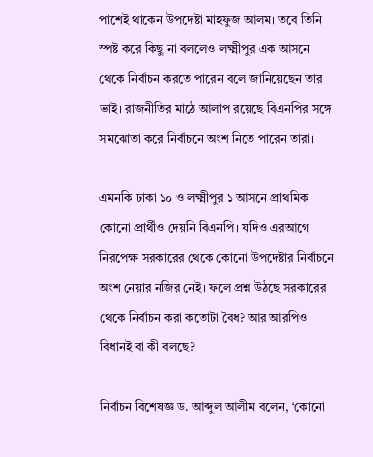পাশেই থাকেন উপদেষ্টা মাহফুজ আলম। তবে তিনি স্পষ্ট করে কিছু না বললেও লক্ষ্মীপুর এক আসনে থেকে নির্বাচন করতে পারেন বলে জানিয়েছেন তার ভাই। রাজনীতির মাঠে আলাপ রয়েছে বিএনপির সঙ্গে সমঝোতা করে নির্বাচনে অংশ নিতে পারেন তারা।

এমনকি ঢাকা ১০ ও লক্ষ্মীপুর ১ আসনে প্রাথমিক কোনো প্রার্থীও দেয়নি বিএনপি। যদিও এরআগে নিরপেক্ষ সরকারের থেকে কোনো উপদেষ্টার নির্বাচনে অংশ নেয়ার নজির নেই। ফলে প্রশ্ন উঠছে সরকারের থেকে নির্বাচন করা কতোটা বৈধ? আর আরপিও বিধানই বা কী বলছে?

নির্বাচন বিশেষজ্ঞ ড. আব্দুল আলীম বলেন, ‘কোনো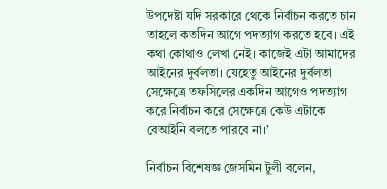উপদেষ্টা যদি সরকারে থেকে নির্বাচন করতে চান তাহলে কতদিন আগে পদত্যাগ করতে হবে। এই কথা কোথাও লেখা নেই। কাজেই এটা আমাদের আইনের দুর্বলতা। যেহেতু আইনের দুর্বলতা সেক্ষেত্রে তফসিলের একদিন আগেও পদত্যাগ করে নির্বাচন করে সেক্ষেত্রে কেউ এটাকে বেআইনি বলতে পারবে না।’

নির্বাচন বিশেষজ্ঞ জেসমিন টুলী বলেন,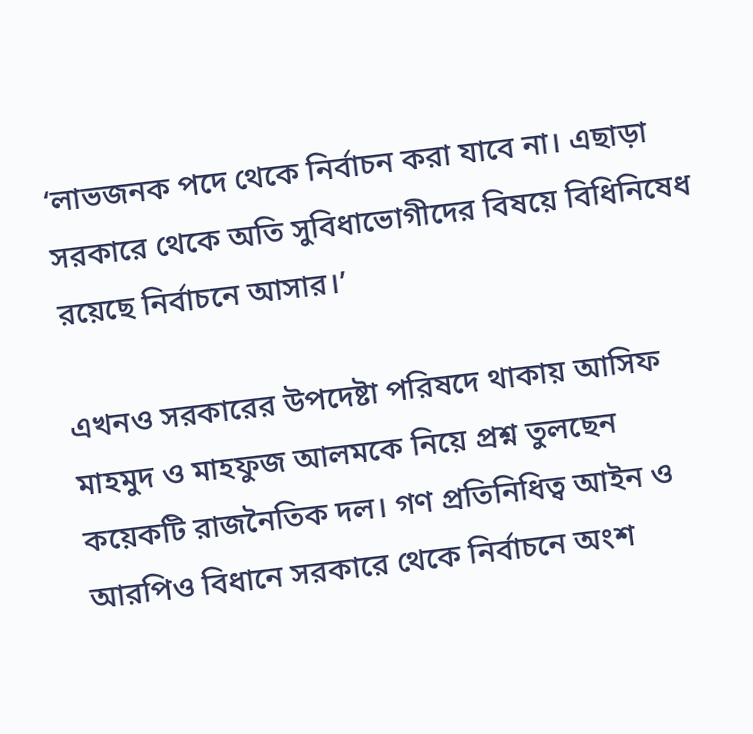‘লাভজনক পদে থেকে নির্বাচন করা যাবে না। এছাড়া সরকারে থেকে অতি সুবিধাভোগীদের বিষয়ে বিধিনিষেধ রয়েছে নির্বাচনে আসার।’

এখনও সরকারের উপদেষ্টা পরিষদে থাকায় আসিফ মাহমুদ ও মাহফুজ আলমকে নিয়ে প্রশ্ন তুলছেন কয়েকটি রাজনৈতিক দল। গণ প্রতিনিধিত্ব আইন ও আরপিও বিধানে সরকারে থেকে নির্বাচনে অংশ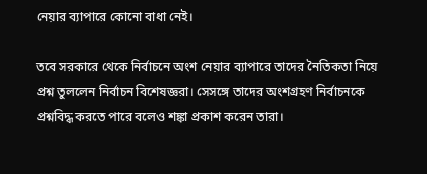নেয়ার ব্যাপারে কোনো বাধা নেই।

তবে সরকারে থেকে নির্বাচনে অংশ নেয়ার ব্যাপারে তাদের নৈতিকতা নিয়ে প্রশ্ন তুললেন নির্বাচন বিশেষজ্ঞরা। সেসঙ্গে তাদের অংশগ্রহণ নির্বাচনকে প্রশ্নবিদ্ধ করতে পারে বলেও শঙ্কা প্রকাশ করেন তারা।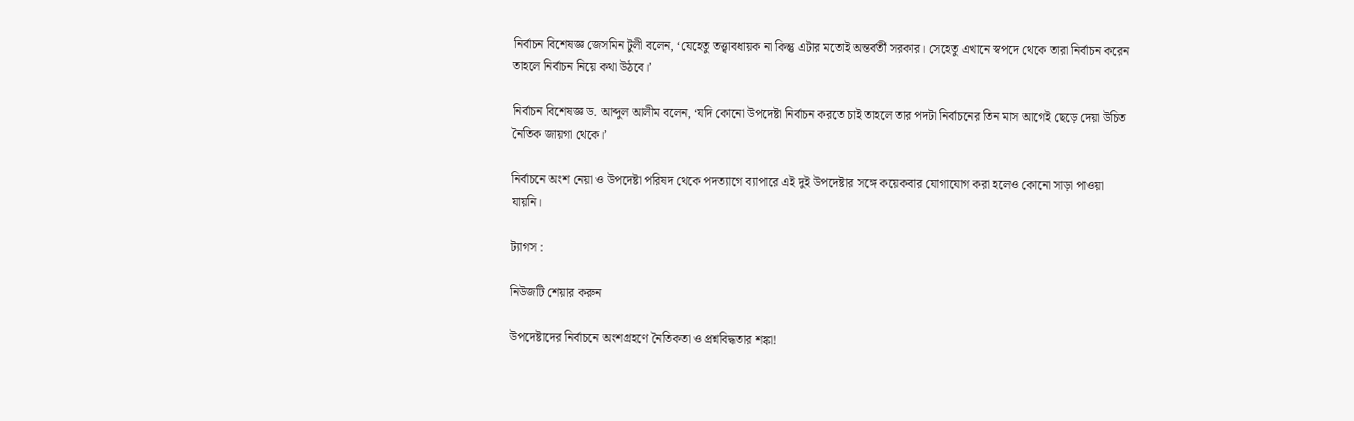নির্বাচন বিশেষজ্ঞ জেসমিন টুলী বলেন, ‘যেহেতু তত্ত্বাবধায়ক না কিন্তু এটার মতোই অন্তর্বর্তী সরকার। সেহেতু এখানে স্বপদে থেকে তারা নির্বাচন করেন তাহলে নির্বাচন নিয়ে কথা উঠবে।’

নির্বাচন বিশেষজ্ঞ ড. আব্দুল আলীম বলেন, ‘যদি কোনো উপদেষ্টা নির্বাচন করতে চাই তাহলে তার পদটা নির্বাচনের তিন মাস আগেই ছেড়ে দেয়া উচিত নৈতিক জায়গা থেকে।’

নির্বাচনে অংশ নেয়া ও উপদেষ্টা পরিষদ থেকে পদত্যাগে ব্যাপারে এই দুই উপদেষ্টার সঙ্গে কয়েকবার যোগাযোগ করা হলেও কোনো সাড়া পাওয়া যায়নি।

ট্যাগস :

নিউজটি শেয়ার করুন

উপদেষ্টাদের নির্বাচনে অংশগ্রহণে নৈতিকতা ও প্রশ্নবিদ্ধতার শঙ্কা!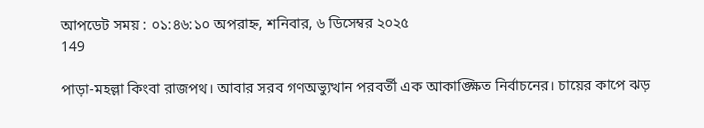আপডেট সময় : ০১:৪৬:১০ অপরাহ্ন, শনিবার, ৬ ডিসেম্বর ২০২৫
149

পাড়া-মহল্লা কিংবা রাজপথ। আবার সরব গণঅভ্যুত্থান পরবর্তী এক আকাঙ্ক্ষিত নির্বাচনের। চায়ের কাপে ঝড়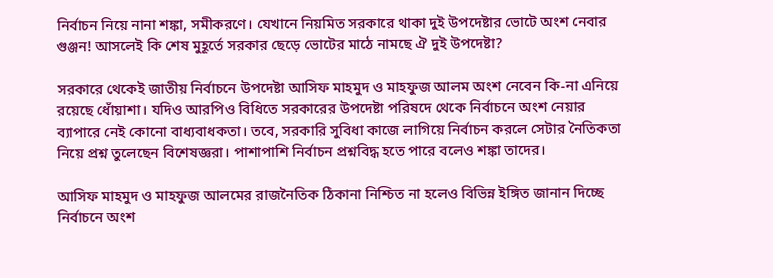নির্বাচন নিয়ে নানা শঙ্কা, সমীকরণে। যেখানে নিয়মিত সরকারে থাকা দুই উপদেষ্টার ভোটে অংশ নেবার গুঞ্জন! আসলেই কি শেষ মুহূর্তে সরকার ছেড়ে ভোটের মাঠে নামছে ঐ দুই উপদেষ্টা?

সরকারে থেকেই জাতীয় নির্বাচনে উপদেষ্টা আসিফ মাহমুদ ও মাহফুজ আলম অংশ নেবেন কি-না এনিয়ে রয়েছে ধোঁয়াশা। যদিও আরপিও বিধিতে সরকারের উপদেষ্টা পরিষদে থেকে নির্বাচনে অংশ নেয়ার ব্যাপারে নেই কোনো বাধ্যবাধকতা। তবে, সরকারি সুবিধা কাজে লাগিয়ে নির্বাচন করলে সেটার নৈতিকতা নিয়ে প্রশ্ন তুলেছেন বিশেষজ্ঞরা। পাশাপাশি নির্বাচন প্রশ্নবিদ্ধ হতে পারে বলেও শঙ্কা তাদের।

আসিফ মাহমুদ ও মাহফুজ আলমের রাজনৈতিক ঠিকানা নিশ্চিত না হলেও বিভিন্ন ইঙ্গিত জানান দিচ্ছে নির্বাচনে অংশ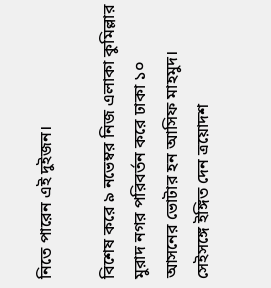নিতে পারেন এই দুইজন।

বিশেষ করে ৯ নভেম্বর নিজ এলাকা কুমিল্লার মুরাদ নগর পরিবর্তন করে ঢাকা ১০ আসনের ভোটার হন আসিফ মাহমুদ। সেইসঙ্গে ইঙ্গিত দেন ত্রয়োদশ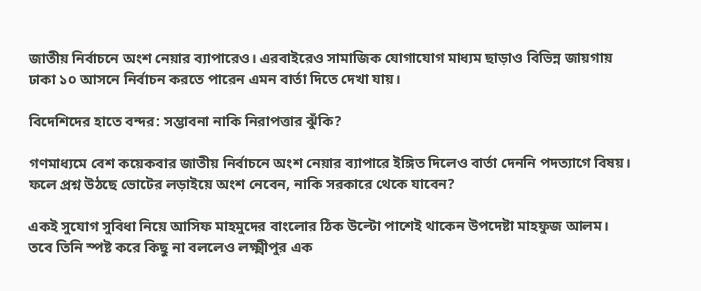জাতীয় নির্বাচনে অংশ নেয়ার ব্যাপারেও। এরবাইরেও সামাজিক যোগাযোগ মাধ্যম ছাড়াও বিভিন্ন জায়গায় ঢাকা ১০ আসনে নির্বাচন করতে পারেন এমন বার্তা দিতে দেখা যায়।

বিদেশিদের হাতে বন্দর: সম্ভাবনা নাকি নিরাপত্তার ঝুঁকি?

গণমাধ্যমে বেশ কয়েকবার জাতীয় নির্বাচনে অংশ নেয়ার ব্যাপারে ইঙ্গিত দিলেও বার্তা দেননি পদত্যাগে বিষয়। ফলে প্রশ্ন উঠছে ভোটের লড়াইয়ে অংশ নেবেন, নাকি সরকারে থেকে যাবেন?

একই সুযোগ সুবিধা নিয়ে আসিফ মাহমুদের বাংলোর ঠিক উল্টো পাশেই থাকেন উপদেষ্টা মাহফুজ আলম। তবে তিনি স্পষ্ট করে কিছু না বললেও লক্ষ্মীপুর এক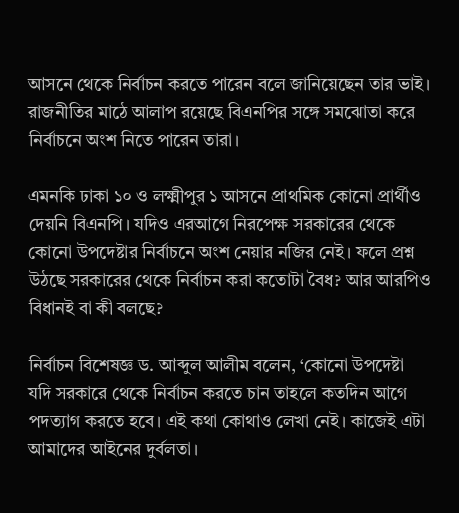আসনে থেকে নির্বাচন করতে পারেন বলে জানিয়েছেন তার ভাই। রাজনীতির মাঠে আলাপ রয়েছে বিএনপির সঙ্গে সমঝোতা করে নির্বাচনে অংশ নিতে পারেন তারা।

এমনকি ঢাকা ১০ ও লক্ষ্মীপুর ১ আসনে প্রাথমিক কোনো প্রার্থীও দেয়নি বিএনপি। যদিও এরআগে নিরপেক্ষ সরকারের থেকে কোনো উপদেষ্টার নির্বাচনে অংশ নেয়ার নজির নেই। ফলে প্রশ্ন উঠছে সরকারের থেকে নির্বাচন করা কতোটা বৈধ? আর আরপিও বিধানই বা কী বলছে?

নির্বাচন বিশেষজ্ঞ ড. আব্দুল আলীম বলেন, ‘কোনো উপদেষ্টা যদি সরকারে থেকে নির্বাচন করতে চান তাহলে কতদিন আগে পদত্যাগ করতে হবে। এই কথা কোথাও লেখা নেই। কাজেই এটা আমাদের আইনের দুর্বলতা।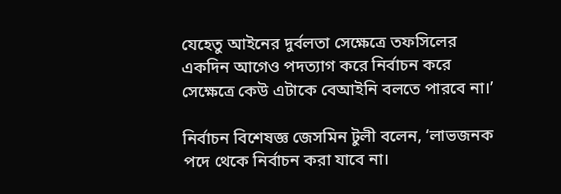যেহেতু আইনের দুর্বলতা সেক্ষেত্রে তফসিলের একদিন আগেও পদত্যাগ করে নির্বাচন করে সেক্ষেত্রে কেউ এটাকে বেআইনি বলতে পারবে না।’

নির্বাচন বিশেষজ্ঞ জেসমিন টুলী বলেন, ‘লাভজনক পদে থেকে নির্বাচন করা যাবে না।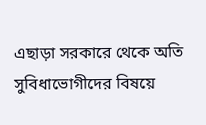এছাড়া সরকারে থেকে অতি সুবিধাভোগীদের বিষয়ে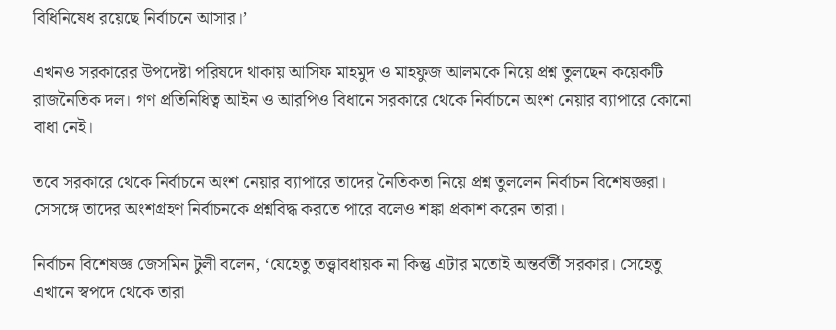বিধিনিষেধ রয়েছে নির্বাচনে আসার।’

এখনও সরকারের উপদেষ্টা পরিষদে থাকায় আসিফ মাহমুদ ও মাহফুজ আলমকে নিয়ে প্রশ্ন তুলছেন কয়েকটি রাজনৈতিক দল। গণ প্রতিনিধিত্ব আইন ও আরপিও বিধানে সরকারে থেকে নির্বাচনে অংশ নেয়ার ব্যাপারে কোনো বাধা নেই।

তবে সরকারে থেকে নির্বাচনে অংশ নেয়ার ব্যাপারে তাদের নৈতিকতা নিয়ে প্রশ্ন তুললেন নির্বাচন বিশেষজ্ঞরা। সেসঙ্গে তাদের অংশগ্রহণ নির্বাচনকে প্রশ্নবিদ্ধ করতে পারে বলেও শঙ্কা প্রকাশ করেন তারা।

নির্বাচন বিশেষজ্ঞ জেসমিন টুলী বলেন, ‘যেহেতু তত্ত্বাবধায়ক না কিন্তু এটার মতোই অন্তর্বর্তী সরকার। সেহেতু এখানে স্বপদে থেকে তারা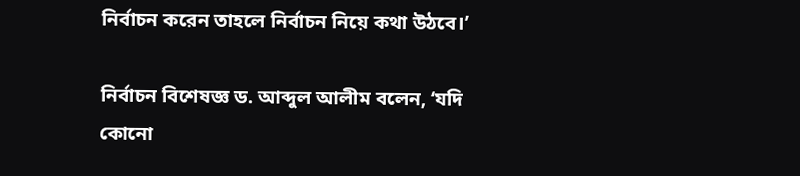নির্বাচন করেন তাহলে নির্বাচন নিয়ে কথা উঠবে।’

নির্বাচন বিশেষজ্ঞ ড. আব্দুল আলীম বলেন, ‘যদি কোনো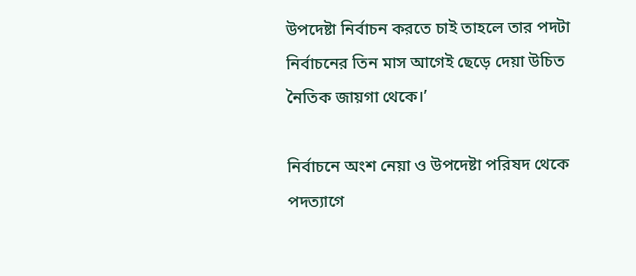উপদেষ্টা নির্বাচন করতে চাই তাহলে তার পদটা নির্বাচনের তিন মাস আগেই ছেড়ে দেয়া উচিত নৈতিক জায়গা থেকে।’

নির্বাচনে অংশ নেয়া ও উপদেষ্টা পরিষদ থেকে পদত্যাগে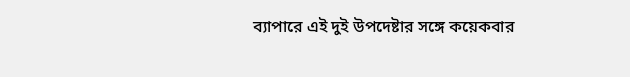ব্যাপারে এই দুই উপদেষ্টার সঙ্গে কয়েকবার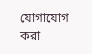যোগাযোগ করা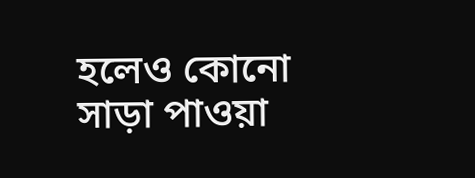হলেও কোনো সাড়া পাওয়া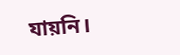যায়নি।